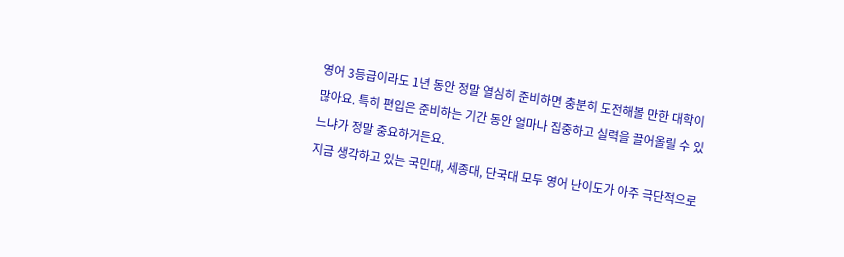영어 3등급이라도 1년 동안 정말 열심히 준비하면 충분히 도전해볼 만한 대학이 많아요. 특히 편입은 준비하는 기간 동안 얼마나 집중하고 실력을 끌어올릴 수 있느냐가 정말 중요하거든요.
지금 생각하고 있는 국민대, 세종대, 단국대 모두 영어 난이도가 아주 극단적으로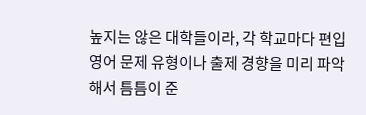높지는 않은 대학들이라, 각 학교마다 편입영어 문제 유형이나 출제 경향을 미리 파악해서 틈틈이 준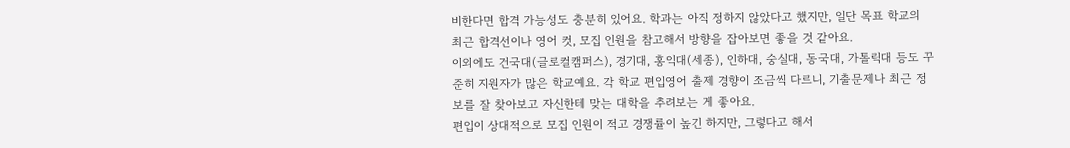비한다면 합격 가능성도 충분히 있어요. 학과는 아직 정하지 않았다고 했지만, 일단 목표 학교의 최근 합격선이나 영어 컷, 모집 인원을 참고해서 방향을 잡아보면 좋을 것 같아요.
이외에도 건국대(글로컬캠퍼스), 경기대, 홍익대(세종), 인하대, 숭실대, 동국대, 가톨릭대 등도 꾸준히 지원자가 많은 학교예요. 각 학교 편입영어 출제 경향이 조금씩 다르니, 기출문제나 최근 정보를 잘 찾아보고 자신한테 맞는 대학을 추려보는 게 좋아요.
편입이 상대적으로 모집 인원이 적고 경쟁률이 높긴 하지만, 그렇다고 해서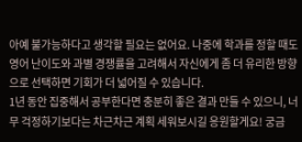아예 불가능하다고 생각할 필요는 없어요. 나중에 학과를 정할 때도 영어 난이도와 과별 경쟁률을 고려해서 자신에게 좀 더 유리한 방향으로 선택하면 기회가 더 넓어질 수 있습니다.
1년 동안 집중해서 공부한다면 충분히 좋은 결과 만들 수 있으니, 너무 걱정하기보다는 차근차근 계획 세워보시길 응원할게요! 궁금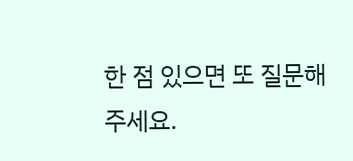한 점 있으면 또 질문해 주세요.